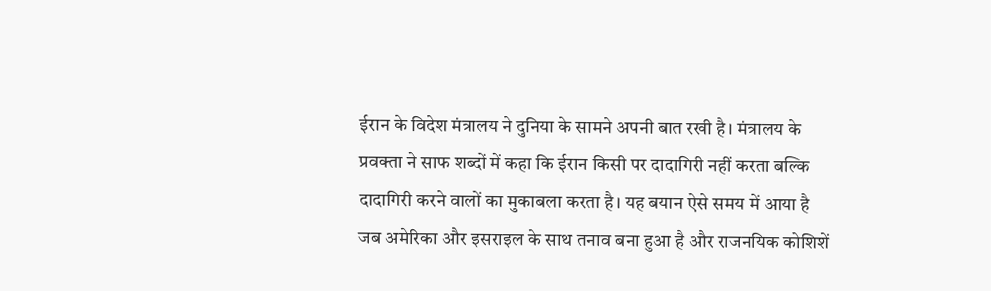ईरान के विदेश मंत्रालय ने दुनिया के सामने अपनी बात रखी है। मंत्रालय के प्रवक्ता ने साफ शब्दों में कहा कि ईरान किसी पर दादागिरी नहीं करता बल्कि दादागिरी करने वालों का मुकाबला करता है। यह बयान ऐसे समय में आया है जब अमेरिका और इसराइल के साथ तनाव बना हुआ है और राजनयिक कोशिशें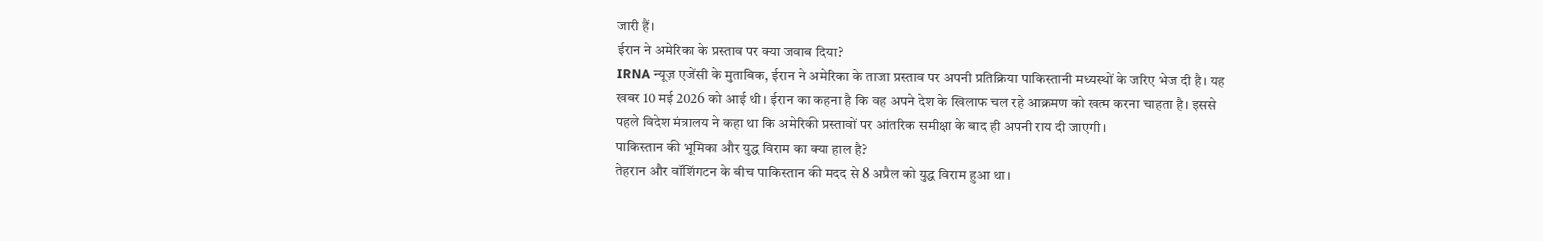जारी हैं।
ईरान ने अमेरिका के प्रस्ताव पर क्या जवाब दिया?
IRNA न्यूज़ एजेंसी के मुताबिक, ईरान ने अमेरिका के ताजा प्रस्ताव पर अपनी प्रतिक्रिया पाकिस्तानी मध्यस्थों के जरिए भेज दी है। यह खबर 10 मई 2026 को आई थी। ईरान का कहना है कि वह अपने देश के खिलाफ चल रहे आक्रमण को खत्म करना चाहता है। इससे पहले विदेश मंत्रालय ने कहा था कि अमेरिकी प्रस्तावों पर आंतरिक समीक्षा के बाद ही अपनी राय दी जाएगी।
पाकिस्तान की भूमिका और युद्ध विराम का क्या हाल है?
तेहरान और वॉशिंगटन के बीच पाकिस्तान की मदद से 8 अप्रैल को युद्ध विराम हुआ था।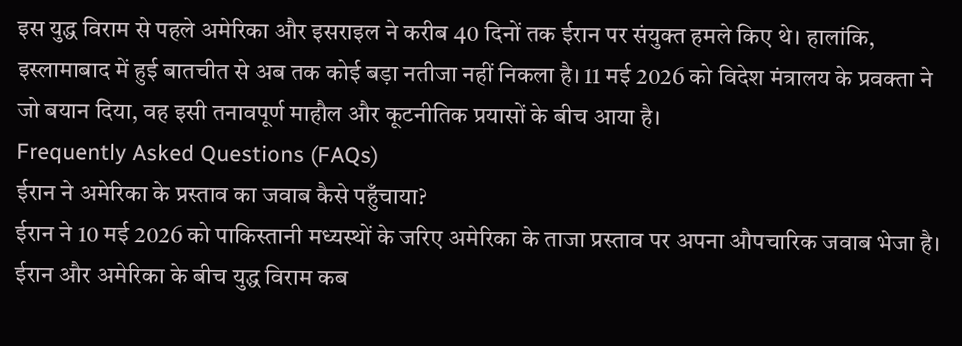इस युद्ध विराम से पहले अमेरिका और इसराइल ने करीब 40 दिनों तक ईरान पर संयुक्त हमले किए थे। हालांकि, इस्लामाबाद में हुई बातचीत से अब तक कोई बड़ा नतीजा नहीं निकला है। 11 मई 2026 को विदेश मंत्रालय के प्रवक्ता ने जो बयान दिया, वह इसी तनावपूर्ण माहौल और कूटनीतिक प्रयासों के बीच आया है।
Frequently Asked Questions (FAQs)
ईरान ने अमेरिका के प्रस्ताव का जवाब कैसे पहुँचाया?
ईरान ने 10 मई 2026 को पाकिस्तानी मध्यस्थों के जरिए अमेरिका के ताजा प्रस्ताव पर अपना औपचारिक जवाब भेजा है।
ईरान और अमेरिका के बीच युद्ध विराम कब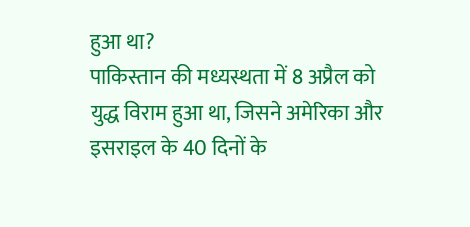हुआ था?
पाकिस्तान की मध्यस्थता में 8 अप्रैल को युद्ध विराम हुआ था, जिसने अमेरिका और इसराइल के 40 दिनों के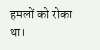हमलों को रोका था।